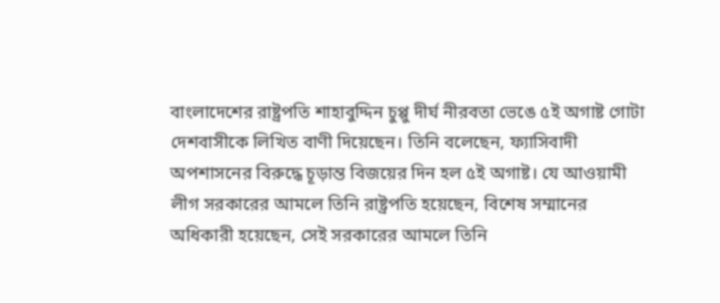বাংলাদেশের রাষ্ট্রপতি শাহাবুদ্দিন চুপ্পু দীর্ঘ নীরবতা ভেঙে ৫ই অগাষ্ট গোটা দেশবাসীকে লিখিত বাণী দিয়েছেন। তিনি বলেছেন, ফ্যাসিবাদী অপশাসনের বিরুদ্ধে চূড়ান্ত বিজয়ের দিন হল ৫ই অগাষ্ট। যে আওয়ামী লীগ সরকারের আমলে তিনি রাষ্ট্রপতি হয়েছেন, বিশেষ সম্মানের অধিকারী হয়েছেন, সেই সরকারের আমলে তিনি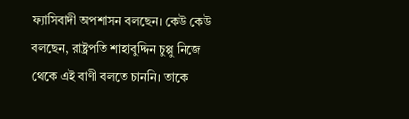ফ্যাসিবাদী অপশাসন বলছেন। কেউ কেউ বলছেন, রাষ্ট্রপতি শাহাবুদ্দিন চুপ্পু নিজে থেকে এই বাণী বলতে চাননি। তাকে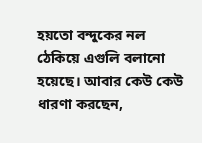হয়তো বন্দুকের নল ঠেকিয়ে এগুলি বলানো হয়েছে। আবার কেউ কেউ ধারণা করছেন,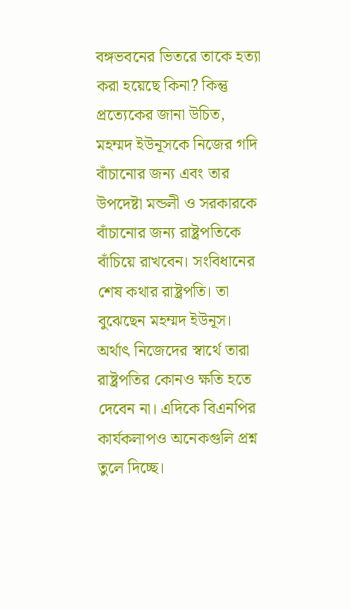বঙ্গভবনের ভিতরে তাকে হত্যা করা হয়েছে কিনা? কিন্তু প্রত্যেকের জানা উচিত, মহম্মদ ইউনূসকে নিজের গদি বাঁচানোর জন্য এবং তার উপদেষ্টা মন্ডলী ও সরকারকে বাঁচানোর জন্য রাষ্ট্রপতিকে বাঁচিয়ে রাখবেন। সংবিধানের শেষ কথার রাষ্ট্রপতি। তা বুঝেছেন মহম্মদ ইউনূস। অর্থাৎ নিজেদের স্বার্থে তারা রাষ্ট্রপতির কোনও ক্ষতি হতে দেবেন না। এদিকে বিএনপির কার্যকলাপও অনেকগুলি প্রশ্ন তুলে দিচ্ছে।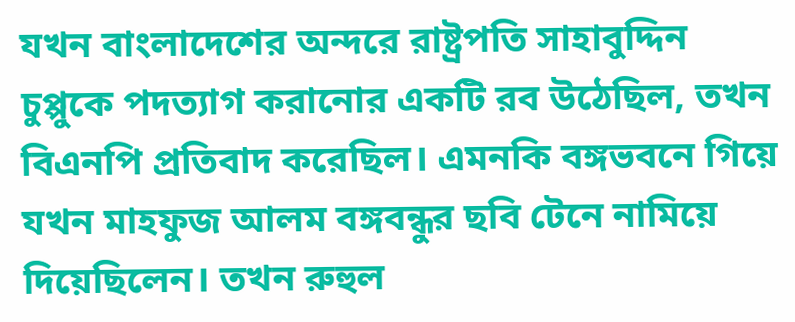যখন বাংলাদেশের অন্দরে রাষ্ট্রপতি সাহাবুদ্দিন চুপ্পুকে পদত্যাগ করানোর একটি রব উঠেছিল, তখন বিএনপি প্রতিবাদ করেছিল। এমনকি বঙ্গভবনে গিয়ে যখন মাহফুজ আলম বঙ্গবন্ধুর ছবি টেনে নামিয়ে দিয়েছিলেন। তখন রুহুল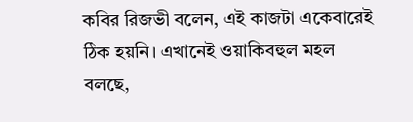কবির রিজভী বলেন, এই কাজটা একেবারেই ঠিক হয়নি। এখানেই ওয়াকিবহুল মহল বলছে,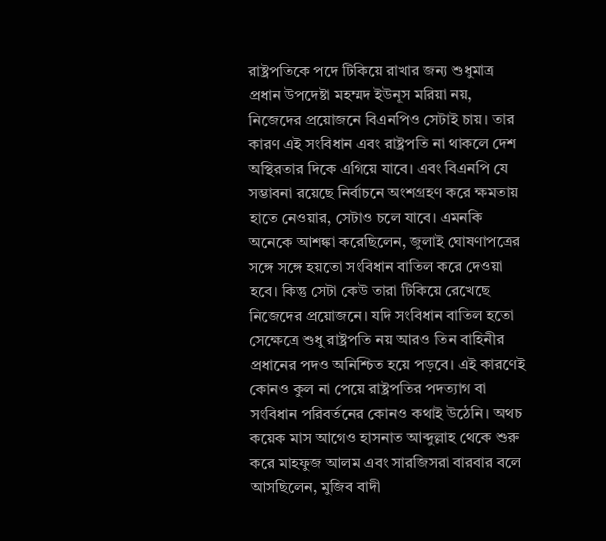রাষ্ট্রপতিকে পদে টিকিয়ে রাখার জন্য শুধুমাত্র প্রধান উপদেষ্টা মহম্মদ ইউনূস মরিয়া নয়, নিজেদের প্রয়োজনে বিএনপিও সেটাই চায়। তার কারণ এই সংবিধান এবং রাষ্ট্রপতি না থাকলে দেশ অস্থিরতার দিকে এগিয়ে যাবে। এবং বিএনপি যে সম্ভাবনা রয়েছে নির্বাচনে অংশগ্রহণ করে ক্ষমতায় হাতে নেওয়ার, সেটাও চলে যাবে। এমনকি অনেকে আশঙ্কা করেছিলেন, জুলাই ঘোষণাপত্রের সঙ্গে সঙ্গে হয়তো সংবিধান বাতিল করে দেওয়া হবে। কিন্তু সেটা কেউ তারা টিকিয়ে রেখেছে নিজেদের প্রয়োজনে। যদি সংবিধান বাতিল হতো সেক্ষেত্রে শুধু রাষ্ট্রপতি নয় আরও তিন বাহিনীর প্রধানের পদও অনিশ্চিত হয়ে পড়বে। এই কারণেই কোনও কুল না পেয়ে রাষ্ট্রপতির পদত্যাগ বা সংবিধান পরিবর্তনের কোনও কথাই উঠেনি। অথচ কয়েক মাস আগেও হাসনাত আব্দুল্লাহ থেকে শুরু করে মাহফুজ আলম এবং সারজিসরা বারবার বলে আসছিলেন, মুজিব বাদী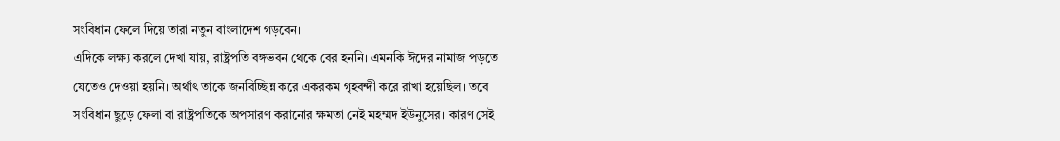সংবিধান ফেলে দিয়ে তারা নতুন বাংলাদেশ গড়বেন।
এদিকে লক্ষ্য করলে দেখা যায়, রাষ্ট্রপতি বঙ্গভবন থেকে বের হননি। এমনকি ঈদের নামাজ পড়তে যেতেও দেওয়া হয়নি। অর্থাৎ তাকে জনবিচ্ছিন্ন করে একরকম গৃহবন্দী করে রাখা হয়েছিল। তবে সংবিধান ছুড়ে ফেলা বা রাষ্ট্রপতিকে অপসারণ করানোর ক্ষমতা নেই মহম্মদ ইউনুসের। কারণ সেই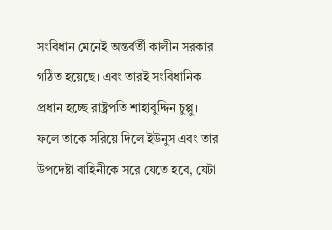সংবিধান মেনেই অন্তর্বর্তী কালীন সরকার গঠিত হয়েছে। এবং তারই সংবিধানিক প্রধান হচ্ছে রাষ্ট্রপতি শাহাবুদ্দিন চুপ্পু। ফলে তাকে সরিয়ে দিলে ইউনুস এবং তার উপদেষ্টা বাহিনীকে সরে যেতে হবে, যেটা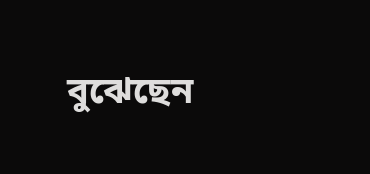বুঝেছেন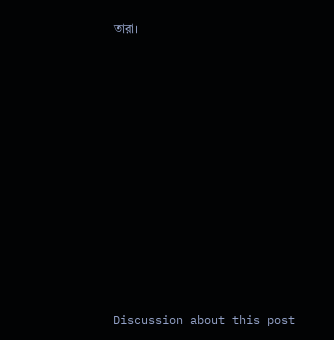তারা।












Discussion about this post